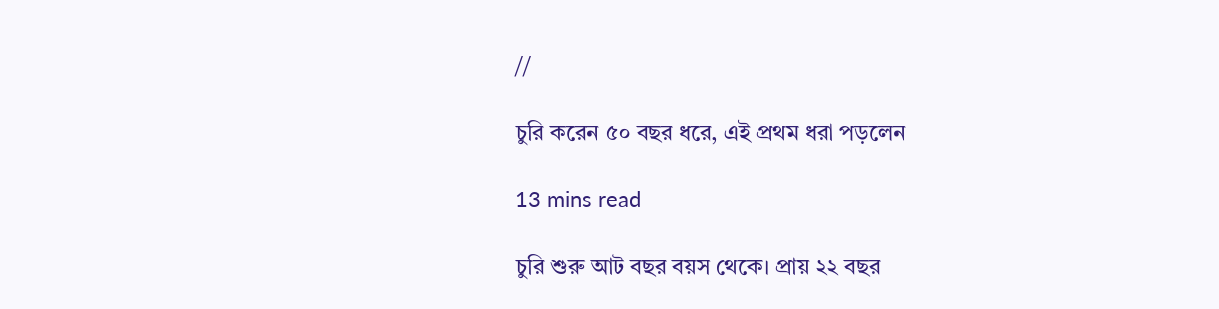//

চুরি করেন ৫০ বছর ধরে, এই প্রথম ধরা পড়লেন

13 mins read

চুরি শুরু আট বছর বয়স থেকে। প্রায় ২২ বছর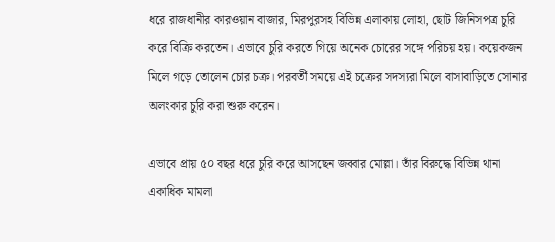ধরে রাজধানীর কারওয়ান বাজার, মিরপুরসহ বিভিন্ন এলাকায় লোহা, ছোট জিনিসপত্র চুরি করে বিক্রি করতেন। এভাবে চুরি করতে গিয়ে অনেক চোরের সঙ্গে পরিচয় হয়। কয়েকজন মিলে গড়ে তোলেন চোর চক্র। পরবর্তী সময়ে এই চক্রের সদস্যরা মিলে বাসাবাড়িতে সোনার অলংকার চুরি করা শুরু করেন।

এভাবে প্রায় ৫০ বছর ধরে চুরি করে আসছেন জব্বার মোল্লা। তাঁর বিরুদ্ধে বিভিন্ন থানা একাধিক মামলা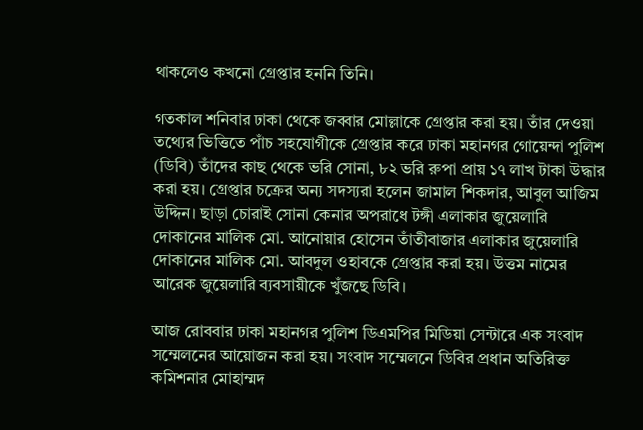থাকলেও কখনো গ্রেপ্তার হননি তিনি।

গতকাল শনিবার ঢাকা থেকে জব্বার মোল্লাকে গ্রেপ্তার করা হয়। তাঁর দেওয়া তথ্যের ভিত্তিতে পাঁচ সহযোগীকে গ্রেপ্তার করে ঢাকা মহানগর গোয়েন্দা পুলিশ (ডিবি) তাঁদের কাছ থেকে ভরি সোনা, ৮২ ভরি রুপা প্রায় ১৭ লাখ টাকা উদ্ধার করা হয়। গ্রেপ্তার চক্রের অন্য সদস্যরা হলেন জামাল শিকদার, আবুল আজিম উদ্দিন। ছাড়া চোরাই সোনা কেনার অপরাধে টঙ্গী এলাকার জুয়েলারি দোকানের মালিক মো. আনোয়ার হোসেন তাঁতীবাজার এলাকার জুয়েলারি দোকানের মালিক মো. আবদুল ওহাবকে গ্রেপ্তার করা হয়। উত্তম নামের আরেক জুয়েলারি ব্যবসায়ীকে খুঁজছে ডিবি।

আজ রোববার ঢাকা মহানগর পুলিশ ডিএমপির মিডিয়া সেন্টারে এক সংবাদ সম্মেলনের আয়োজন করা হয়। সংবাদ সম্মেলনে ডিবির প্রধান অতিরিক্ত কমিশনার মোহাম্মদ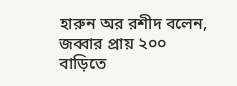হারুন অর রশীদ বলেন, জব্বার প্রায় ২০০ বাড়িতে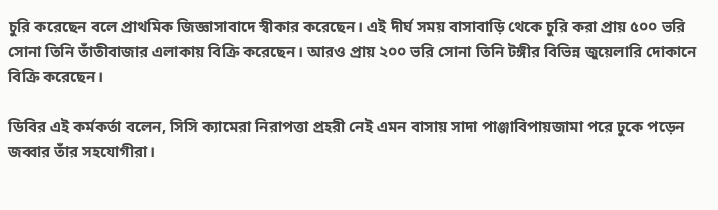চুরি করেছেন বলে প্রাথমিক জিজ্ঞাসাবাদে স্বীকার করেছেন। এই দীর্ঘ সময় বাসাবাড়ি থেকে চুরি করা প্রায় ৫০০ ভরি সোনা তিনি তাঁতীবাজার এলাকায় বিক্রি করেছেন। আরও প্রায় ২০০ ভরি সোনা তিনি টঙ্গীর বিভিন্ন জুয়েলারি দোকানে বিক্রি করেছেন।

ডিবির এই কর্মকর্তা বলেন, সিসি ক্যামেরা নিরাপত্তা প্রহরী নেই এমন বাসায় সাদা পাঞ্জাবিপায়জামা পরে ঢুকে পড়েন জব্বার তাঁর সহযোগীরা।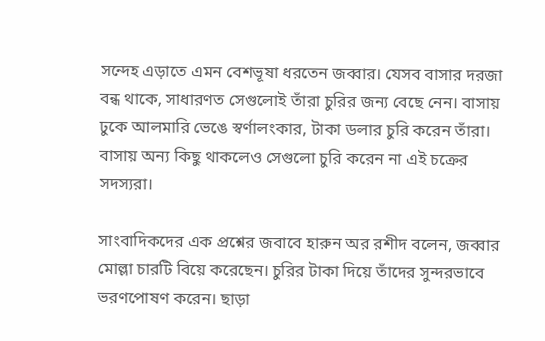সন্দেহ এড়াতে এমন বেশভূষা ধরতেন জব্বার। যেসব বাসার দরজা বন্ধ থাকে, সাধারণত সেগুলোই তাঁরা চুরির জন্য বেছে নেন। বাসায় ঢুকে আলমারি ভেঙে স্বর্ণালংকার, টাকা ডলার চুরি করেন তাঁরা। বাসায় অন্য কিছু থাকলেও সেগুলো চুরি করেন না এই চক্রের সদস্যরা।

সাংবাদিকদের এক প্রশ্নের জবাবে হারুন অর রশীদ বলেন, জব্বার মোল্লা চারটি বিয়ে করেছেন। চুরির টাকা দিয়ে তাঁদের সুন্দরভাবে ভরণপোষণ করেন। ছাড়া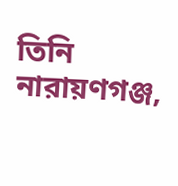তিনি নারায়ণগঞ্জ,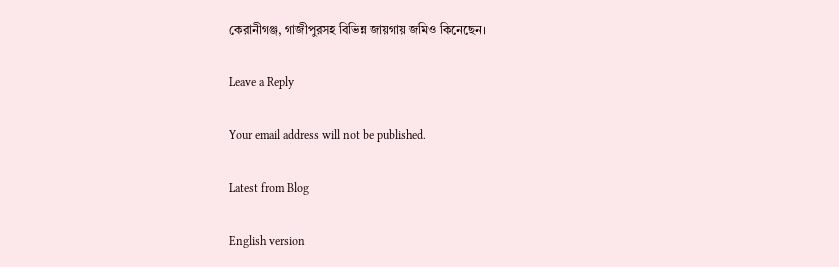কেরানীগঞ্জ, গাজীপুরসহ বিভিন্ন জায়গায় জমিও কিনেছেন।

Leave a Reply

Your email address will not be published.

Latest from Blog

English version